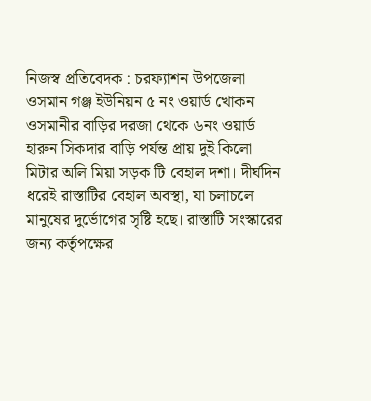নিজস্ব প্রতিবেদক : চরফ্যাশন উপজেলা ওসমান গঞ্জ ইউনিয়ন ৫ নং ওয়ার্ড খোকন ওসমানীর বাড়ির দরজা থেকে ৬নং ওয়ার্ড হারুন সিকদার বাড়ি পর্যন্ত প্রায় দুই কিলো মিটার অলি মিয়া সড়ক টি বেহাল দশা। দীর্ঘদিন ধরেই রাস্তাটির বেহাল অবস্থা, যা চলাচলে মানুষের দুর্ভোগের সৃষ্টি হছে। রাস্তাটি সংস্কারের জন্য কর্তৃপক্ষের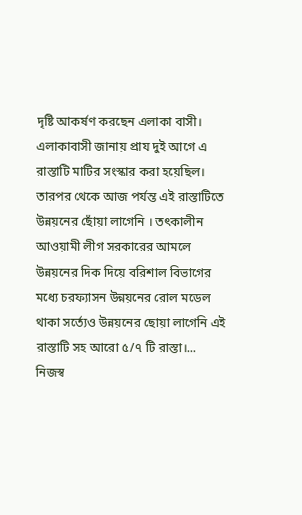দৃষ্টি আকর্ষণ করছেন এলাকা বাসী। এলাকাবাসী জানায় প্রায দুই আগে এ রাস্তাটি মাটির সংস্কার করা হয়েছিল। তারপর থেকে আজ পর্যন্ত এই রাস্তাটিতে উন্নয়নের ছোঁয়া লাগেনি । তৎকালীন আওয়ামী লীগ সরকারের আমলে উন্নয়নের দিক দিয়ে বরিশাল বিভাগের মধ্যে চরফ্যাসন উন্নয়নের রোল মডেল থাকা সর্ত্যেও উন্নয়নের ছোয়া লাগেনি এই রাস্তাটি সহ আরো ৫/৭ টি রাস্তা।...
নিজস্ব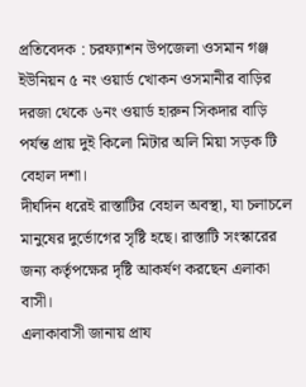প্রতিবেদক : চরফ্যাশন উপজেলা ওসমান গঞ্জ ইউনিয়ন ৫ নং ওয়ার্ড খোকন ওসমানীর বাড়ির দরজা থেকে ৬নং ওয়ার্ড হারুন সিকদার বাড়ি পর্যন্ত প্রায় দুই কিলো মিটার অলি মিয়া সড়ক টি বেহাল দশা।
দীর্ঘদিন ধরেই রাস্তাটির বেহাল অবস্থা, যা চলাচলে মানুষের দুর্ভোগের সৃষ্টি হছে। রাস্তাটি সংস্কারের জন্য কর্তৃপক্ষের দৃষ্টি আকর্ষণ করছেন এলাকা বাসী।
এলাকাবাসী জানায় প্রায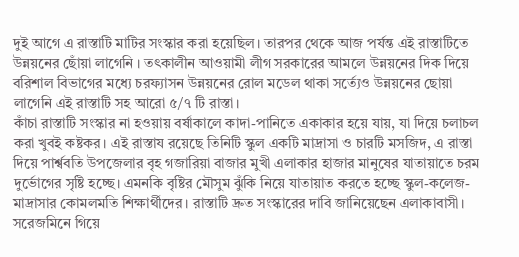দুই আগে এ রাস্তাটি মাটির সংস্কার করা হয়েছিল। তারপর থেকে আজ পর্যন্ত এই রাস্তাটিতে উন্নয়নের ছোঁয়া লাগেনি । তৎকালীন আওয়ামী লীগ সরকারের আমলে উন্নয়নের দিক দিয়ে বরিশাল বিভাগের মধ্যে চরফ্যাসন উন্নয়নের রোল মডেল থাকা সর্ত্যেও উন্নয়নের ছোয়া লাগেনি এই রাস্তাটি সহ আরো ৫/৭ টি রাস্তা।
কাঁচা রাস্তাটি সংস্কার না হওয়ায় বর্ষাকালে কাদা-পানিতে একাকার হয়ে যায়, যা দিয়ে চলাচল করা খুবই কষ্টকর। এই রাস্তায রয়েছে তিনিটি স্কুল একটি মাদ্রাসা ও চারটি মসজিদ, এ রাস্তা দিয়ে পার্শ্ববতি উপজেলার বৃহ গজারিয়া বাজার মুখী এলাকার হাজার মানুষের যাতায়াতে চরম দুর্ভোগের সৃষ্টি হচ্ছে। এমনকি বৃষ্টির মৌসুম ঝুঁকি নিয়ে যাতায়াত করতে হচ্ছে স্কুল-কলেজ-মাদ্রাসার কোমলমতি শিক্ষার্থীদের। রাস্তাটি দ্রুত সংস্কারের দাবি জানিয়েছেন এলাকাবাসী।
সরেজমিনে গিয়ে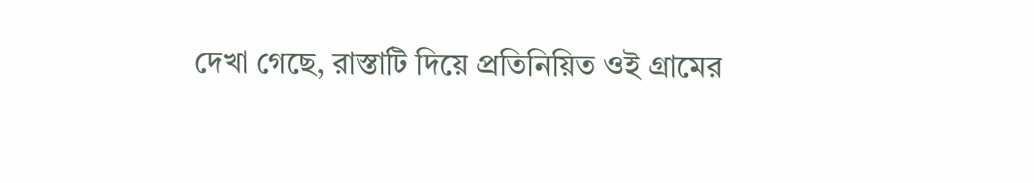দেখা গেছে, রাস্তাটি দিয়ে প্রতিনিয়িত ওই গ্রামের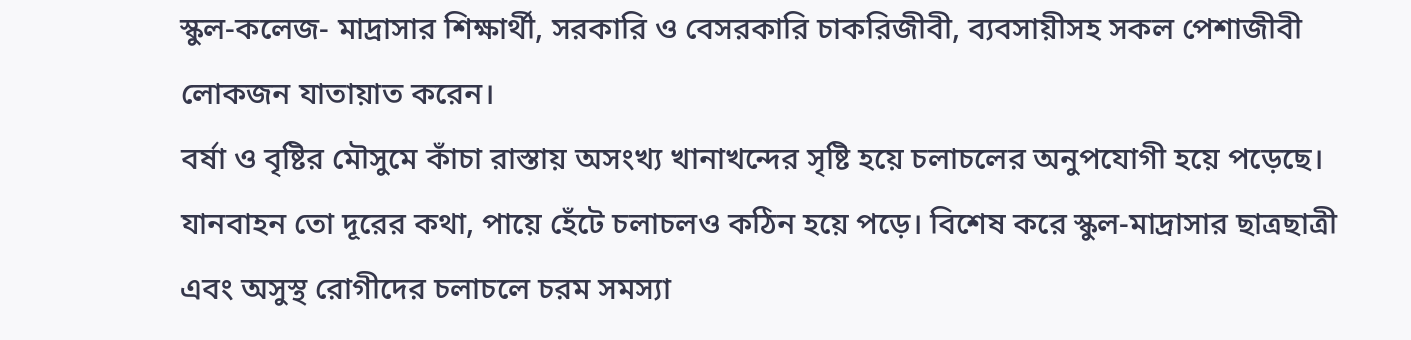স্কুল-কলেজ- মাদ্রাসার শিক্ষার্থী, সরকারি ও বেসরকারি চাকরিজীবী, ব্যবসায়ীসহ সকল পেশাজীবী লোকজন যাতায়াত করেন।
বর্ষা ও বৃষ্টির মৌসুমে কাঁচা রাস্তায় অসংখ্য খানাখন্দের সৃষ্টি হয়ে চলাচলের অনুপযোগী হয়ে পড়েছে।
যানবাহন তো দূরের কথা, পায়ে হেঁটে চলাচলও কঠিন হয়ে পড়ে। বিশেষ করে স্কুল-মাদ্রাসার ছাত্রছাত্রী এবং অসুস্থ রোগীদের চলাচলে চরম সমস্যা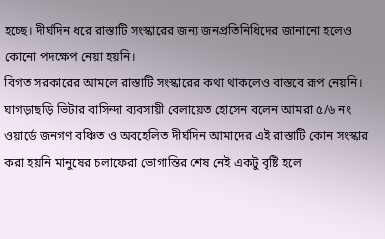হচ্ছে। দীর্ঘদিন ধরে রাস্তাটি সংস্কারের জন্য জনপ্রতিনিধিদের জানানো হলেও কোনো পদক্ষেপ নেয়া হয়নি।
বিগত সরকারের আমলে রাস্তাটি সংস্কারের কথা থাকলেও বাস্তবে রূপ নেয়নি। ঘাগড়াছড়ি ভিটার বাসিন্দা ব্যবসায়ী বেলায়েত হোসেন বলেন আমরা ৫/৬ নং ওয়ার্ডে জনগণ বঞ্চিত ও অবহেলিত দীর্ঘদিন আমাদের এই রাস্তাটি কোন সংস্কার করা হয়নি মানুষের চলাফেরা ভোগান্তির শেষ নেই একটু বৃষ্টি হলে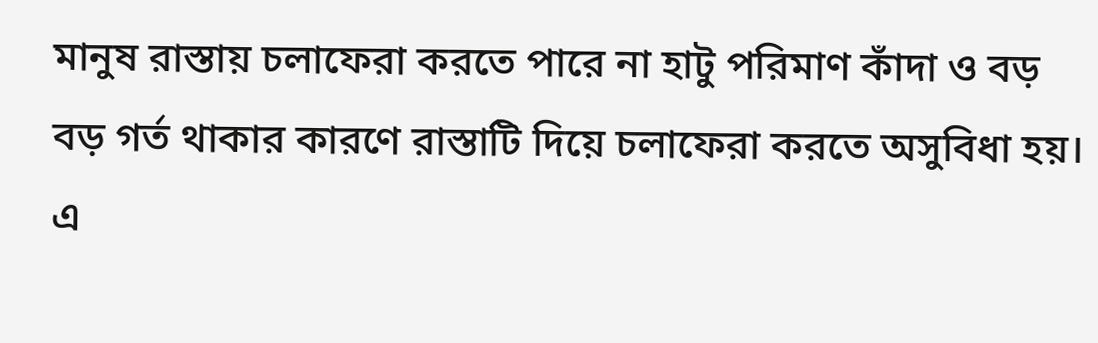মানুষ রাস্তায় চলাফেরা করতে পারে না হাটু পরিমাণ কাঁদা ও বড় বড় গর্ত থাকার কারণে রাস্তাটি দিয়ে চলাফেরা করতে অসুবিধা হয়।
এ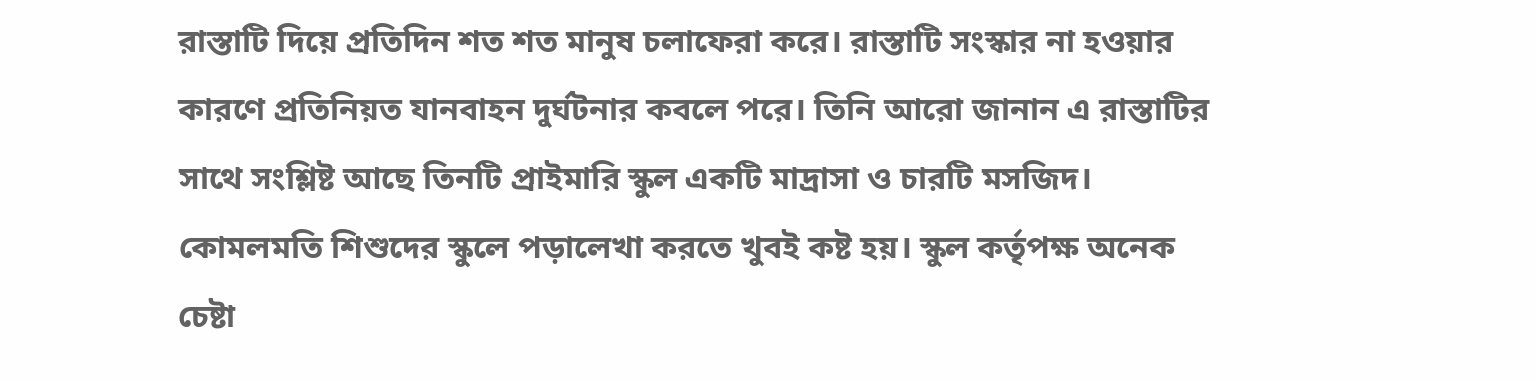রাস্তাটি দিয়ে প্রতিদিন শত শত মানুষ চলাফেরা করে। রাস্তাটি সংস্কার না হওয়ার কারণে প্রতিনিয়ত যানবাহন দুর্ঘটনার কবলে পরে। তিনি আরো জানান এ রাস্তাটির সাথে সংশ্লিষ্ট আছে তিনটি প্রাইমারি স্কুল একটি মাদ্রাসা ও চারটি মসজিদ। কোমলমতি শিশুদের স্কুলে পড়ালেখা করতে খুবই কষ্ট হয়। স্কুল কর্তৃপক্ষ অনেক চেষ্টা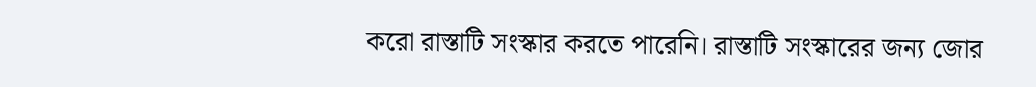করো রাস্তাটি সংস্কার করতে পারেনি। রাস্তাটি সংস্কারের জন্য জোর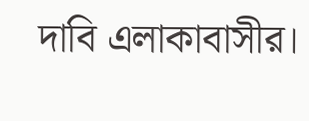দাবি এলাকাবাসীর।